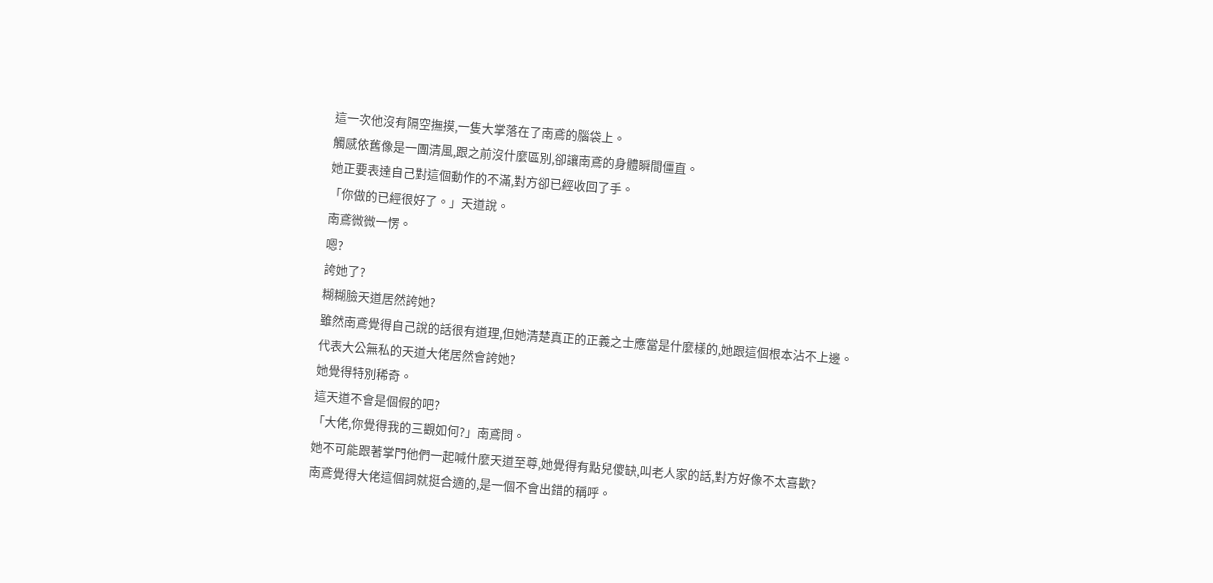這一次他沒有隔空撫摸,一隻大掌落在了南鳶的腦袋上。
觸感依舊像是一團清風,跟之前沒什麼區別,卻讓南鳶的身體瞬間僵直。
她正要表達自己對這個動作的不滿,對方卻已經收回了手。
「你做的已經很好了。」天道說。
南鳶微微一愣。
嗯?
誇她了?
糊糊臉天道居然誇她?
雖然南鳶覺得自己說的話很有道理,但她清楚真正的正義之士應當是什麼樣的,她跟這個根本沾不上邊。
代表大公無私的天道大佬居然會誇她?
她覺得特別稀奇。
這天道不會是個假的吧?
「大佬,你覺得我的三觀如何?」南鳶問。
她不可能跟著掌門他們一起喊什麼天道至尊,她覺得有點兒傻缺,叫老人家的話,對方好像不太喜歡?
南鳶覺得大佬這個詞就挺合適的,是一個不會出錯的稱呼。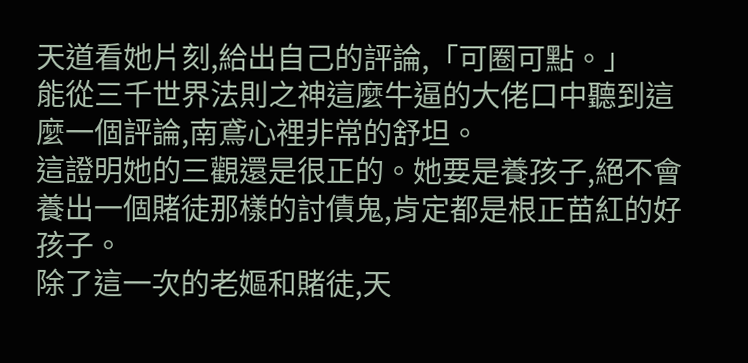天道看她片刻,給出自己的評論,「可圈可點。」
能從三千世界法則之神這麼牛逼的大佬口中聽到這麼一個評論,南鳶心裡非常的舒坦。
這證明她的三觀還是很正的。她要是養孩子,絕不會養出一個賭徒那樣的討債鬼,肯定都是根正苗紅的好孩子。
除了這一次的老嫗和賭徒,天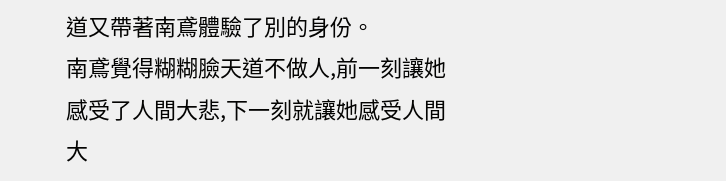道又帶著南鳶體驗了別的身份。
南鳶覺得糊糊臉天道不做人,前一刻讓她感受了人間大悲,下一刻就讓她感受人間大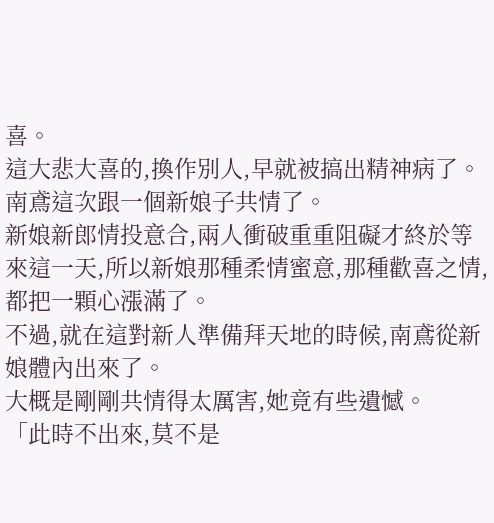喜。
這大悲大喜的,換作別人,早就被搞出精神病了。
南鳶這次跟一個新娘子共情了。
新娘新郎情投意合,兩人衝破重重阻礙才終於等來這一天,所以新娘那種柔情蜜意,那種歡喜之情,都把一顆心漲滿了。
不過,就在這對新人準備拜天地的時候,南鳶從新娘體內出來了。
大概是剛剛共情得太厲害,她竟有些遺憾。
「此時不出來,莫不是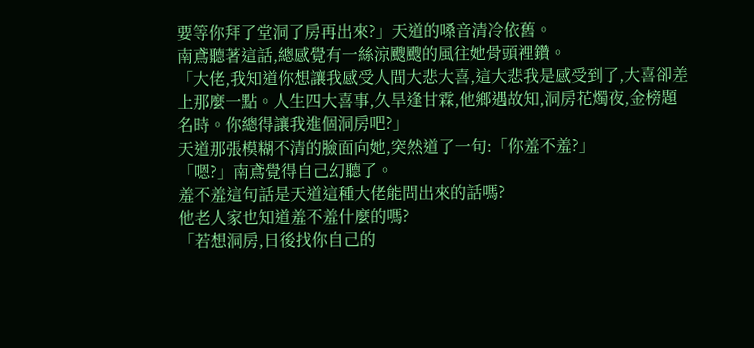要等你拜了堂洞了房再出來?」天道的嗓音清冷依舊。
南鳶聽著這話,總感覺有一絲涼颼颼的風往她骨頭裡鑽。
「大佬,我知道你想讓我感受人間大悲大喜,這大悲我是感受到了,大喜卻差上那麼一點。人生四大喜事,久旱逢甘霖,他鄉遇故知,洞房花燭夜,金榜題名時。你總得讓我進個洞房吧?」
天道那張模糊不清的臉面向她,突然道了一句:「你羞不羞?」
「嗯?」南鳶覺得自己幻聽了。
羞不羞這句話是天道這種大佬能問出來的話嗎?
他老人家也知道羞不羞什麼的嗎?
「若想洞房,日後找你自己的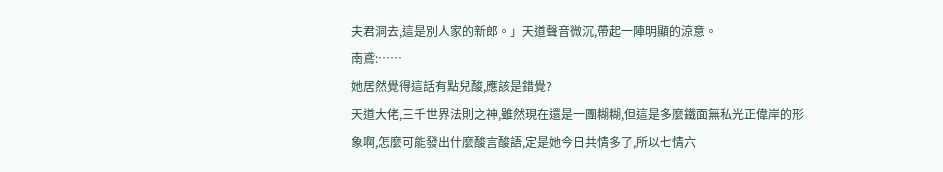夫君洞去,這是別人家的新郎。」天道聲音微沉,帶起一陣明顯的涼意。
南鳶:……
她居然覺得這話有點兒酸,應該是錯覺?
天道大佬,三千世界法則之神,雖然現在還是一團糊糊,但這是多麼鐵面無私光正偉岸的形象啊,怎麼可能發出什麼酸言酸語,定是她今日共情多了,所以七情六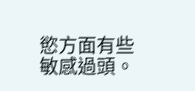慾方面有些敏感過頭。